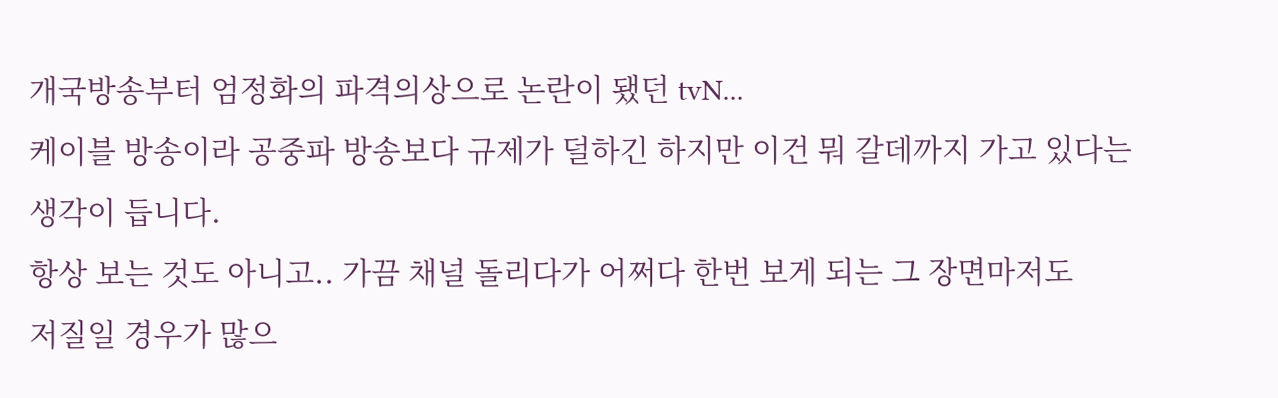개국방송부터 엄정화의 파격의상으로 논란이 됐던 tvN...
케이블 방송이라 공중파 방송보다 규제가 덜하긴 하지만 이건 뭐 갈데까지 가고 있다는 생각이 듭니다.
항상 보는 것도 아니고.. 가끔 채널 돌리다가 어쩌다 한번 보게 되는 그 장면마저도
저질일 경우가 많으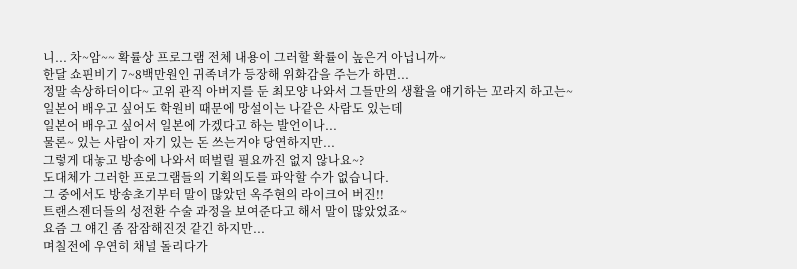니... 차~암~~ 확률상 프로그램 전체 내용이 그러할 확률이 높은거 아닙니까~
한달 쇼핀비기 7~8백만원인 귀족녀가 등장해 위화감을 주는가 하면...
정말 속상하더이다~ 고위 관직 아버지를 둔 최모양 나와서 그들만의 생활을 얘기하는 꼬라지 하고는~
일본어 배우고 싶어도 학원비 때문에 망설이는 나같은 사람도 있는데
일본어 배우고 싶어서 일본에 가겠다고 하는 발언이나...
물론~ 있는 사람이 자기 있는 돈 쓰는거야 당연하지만...
그렇게 대놓고 방송에 나와서 떠벌릴 필요까진 없지 않나요~?
도대체가 그러한 프로그램들의 기획의도를 파악할 수가 없습니다.
그 중에서도 방송초기부터 말이 많았던 옥주현의 라이크어 버진!!
트랜스젠더들의 성전환 수술 과정을 보여준다고 해서 말이 많았었죠~
요즘 그 얘긴 좀 잠잠해진것 같긴 하지만...
며칠전에 우연히 채널 돌리다가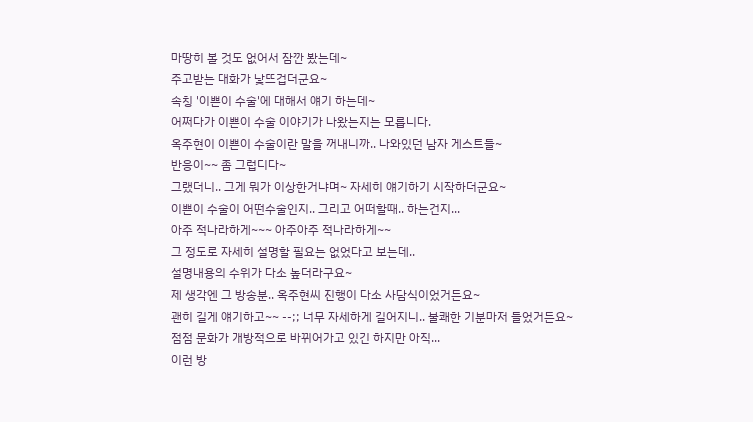마땅히 볼 것도 없어서 잠깐 봤는데~
주고받는 대화가 낯뜨겁더군요~
속칭 '이쁜이 수술'에 대해서 얘기 하는데~
어쩌다가 이쁜이 수술 이야기가 나왔는지는 모릅니다.
옥주현이 이쁜이 수술이란 말을 꺼내니까.. 나와있던 남자 게스트들~
반응이~~ 좀 그럽디다~
그랬더니.. 그게 뭐가 이상한거냐며~ 자세히 얘기하기 시작하더군요~
이쁜이 수술이 어떤수술인지.. 그리고 어떠할때.. 하는건지...
아주 적나라하게~~~ 아주아주 적나라하게~~
그 정도로 자세히 설명할 필요는 없었다고 보는데..
설명내용의 수위가 다소 높더라구요~
제 생각엔 그 방송분.. 옥주현씨 진행이 다소 사담식이었거든요~
괜히 길게 얘기하고~~ --;; 너무 자세하게 길어지니.. 불쾌한 기분마저 들었거든요~
점점 문화가 개방적으로 바뀌어가고 있긴 하지만 아직...
이런 방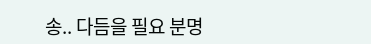송.. 다듬을 필요 분명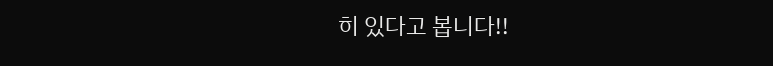히 있다고 봅니다!!